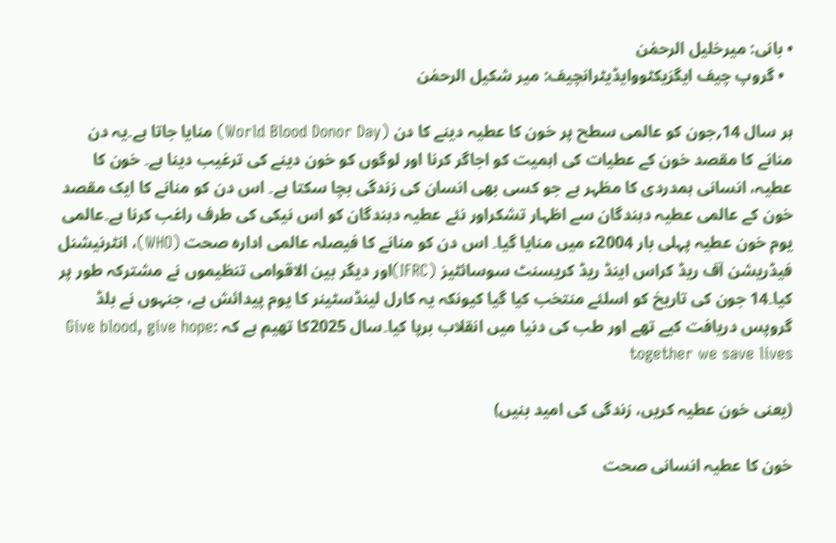• بانی: میرخلیل الرحمٰن
  • گروپ چیف ایگزیکٹووایڈیٹرانچیف: میر شکیل الرحمٰن

ہر سال 14؍جون کو عالمی سطح پر خون کا عطیہ دینے کا دن (World Blood Donor Day) منایا جاتا ہے۔یہ دن منانے کا مقصد خون کے عطیات کی اہمیت کو اجاگر کرنا اور لوگوں کو خون دینے کی ترغیب دینا ہے۔ خون کا عطیہ، انسانی ہمدردی کا مظہر ہے جو کسی بھی انسان کی زندگی بچا سکتا ہے۔ اس دن کو منانے کا ایک مقصد خون کے عالمی عطیہ دہندگان سے اظہار تشکراور نئے عطیہ دہندگان کو اس نیکی کی طرف راغب کرنا ہے۔عالمی یوم خون عطیہ پہلی بار 2004ء میں منایا گیا۔ اس دن کو منانے کا فیصلہ عالمی ادارہ صحت (WHO)، انٹرنیشنل فیڈریشن آف ریڈ کراس اینڈ ریڈ کریسنٹ سوسائٹیز (IFRC)اور دیگر بین الاقوامی تنظیموں نے مشترکہ طور پر کیا۔14 جون کی تاریخ کو اسلئے منتخب کیا گیا کیونکہ یہ کارل لینڈسٹینر کا یوم پیدائش ہے، جنہوں نے بلڈ گروپس دریافت کیے تھے اور طب کی دنیا میں انقلاب برپا کیا۔سال 2025کا تھیم ہے کہ Give blood, give hope: together we save lives

(یعنی خون عطیہ کریں، زندگی کی امید بنیں)

خون کا عطیہ انسانی صحت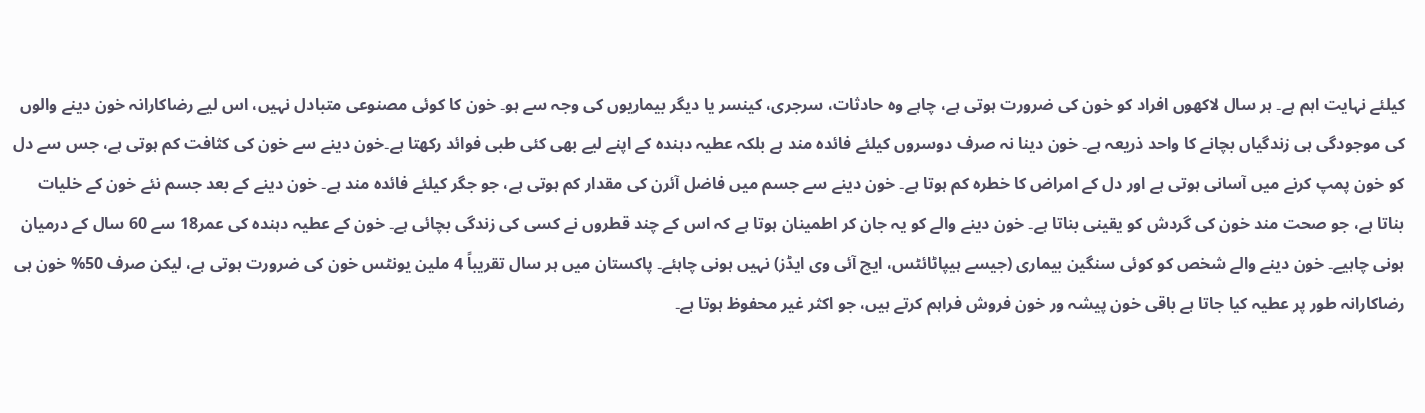کیلئے نہایت اہم ہے۔ ہر سال لاکھوں افراد کو خون کی ضرورت ہوتی ہے، چاہے وہ حادثات، سرجری، کینسر یا دیگر بیماریوں کی وجہ سے ہو۔ خون کا کوئی مصنوعی متبادل نہیں، اس لیے رضاکارانہ خون دینے والوں کی موجودگی ہی زندگیاں بچانے کا واحد ذریعہ ہے۔ خون دینا نہ صرف دوسروں کیلئے فائدہ مند ہے بلکہ عطیہ دہندہ کے اپنے لیے بھی کئی طبی فوائد رکھتا ہے۔خون دینے سے خون کی کثافت کم ہوتی ہے، جس سے دل کو خون پمپ کرنے میں آسانی ہوتی ہے اور دل کے امراض کا خطرہ کم ہوتا ہے۔ خون دینے سے جسم میں فاضل آئرن کی مقدار کم ہوتی ہے، جو جگر کیلئے فائدہ مند ہے۔ خون دینے کے بعد جسم نئے خون کے خلیات بناتا ہے، جو صحت مند خون کی گردش کو یقینی بناتا ہے۔ خون دینے والے کو یہ جان کر اطمینان ہوتا ہے کہ اس کے چند قطروں نے کسی کی زندگی بچائی ہے۔ خون کے عطیہ دہندہ کی عمر18 سے 60 سال کے درمیان ہونی چاہیے۔ خون دینے والے شخص کو کوئی سنگین بیماری (جیسے ہیپاٹائٹس، ایچ آئی وی ایڈز) نہیں ہونی چاہئے۔ پاکستان میں ہر سال تقریباً 4 ملین یونٹس خون کی ضرورت ہوتی ہے، لیکن صرف 50% خون ہی رضاکارانہ طور پر عطیہ کیا جاتا ہے باقی خون پیشہ ور خون فروش فراہم کرتے ہیں، جو اکثر غیر محفوظ ہوتا ہے۔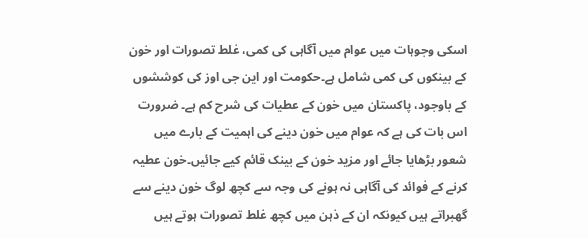اسکی وجوہات میں عوام میں آگاہی کی کمی، غلط تصورات اور خون کے بینکوں کی کمی شامل ہے۔حکومت اور این جی اوز کی کوششوں کے باوجود، پاکستان میں خون کے عطیات کی شرح کم ہے۔ ضرورت اس بات کی ہے کہ عوام میں خون دینے کی اہمیت کے بارے میں شعور بڑھایا جائے اور مزید خون کے بینک قائم کیے جائیں۔خون عطیہ کرنے کے فوائد کی آگاہی نہ ہونے کی وجہ سے کچھ لوگ خون دینے سے گھبراتے ہیں کیونکہ ان کے ذہن میں کچھ غلط تصورات ہوتے ہیں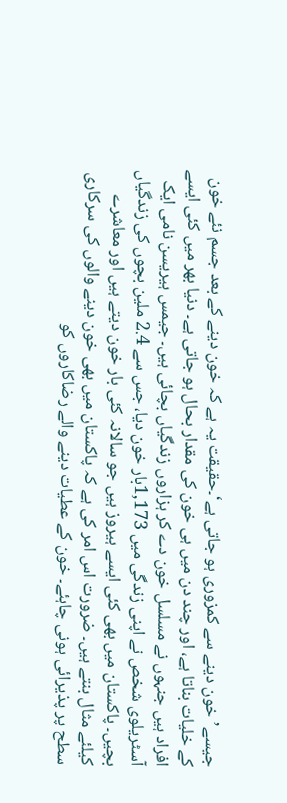جیسے’خون دینے سے کمزوری ہو جاتی ہے‘۔حقیقت یہ ہے کہ خون دینے کے بعد جسم نئے خون کے خلیات بناتا ہے، اور چند دن میں ہی خون کی مقدار بحال ہو جاتی ہے۔ دنیا بھر میں کئی ایسے افراد ہیں جنہوں نے مسلسل خون دے کر ہزاروں زندگیاں بچائی ہیں۔ جیمس ہیریسن نامی ایک آسٹریلوی شخص نے اپنی زندگی میں 1,173بار خون دیا، جس سے 2.4 ملین بچوں کی زندگیاں بچیں۔ پاکستان میں بھی کئی ایسے ہیروز ہیں جو سالانہ کئی بار خون دیتے ہیں اور معاشرے کیلئے مثال بنتے ہیں۔ ضرورت اس امر کی ہے کہ پاکستان میں بھی خون دینے والوں کی سرکاری سطح پر پذیرائی ہونی چاہئے۔ خون کے عطیات دینے والے رضاکاروں کو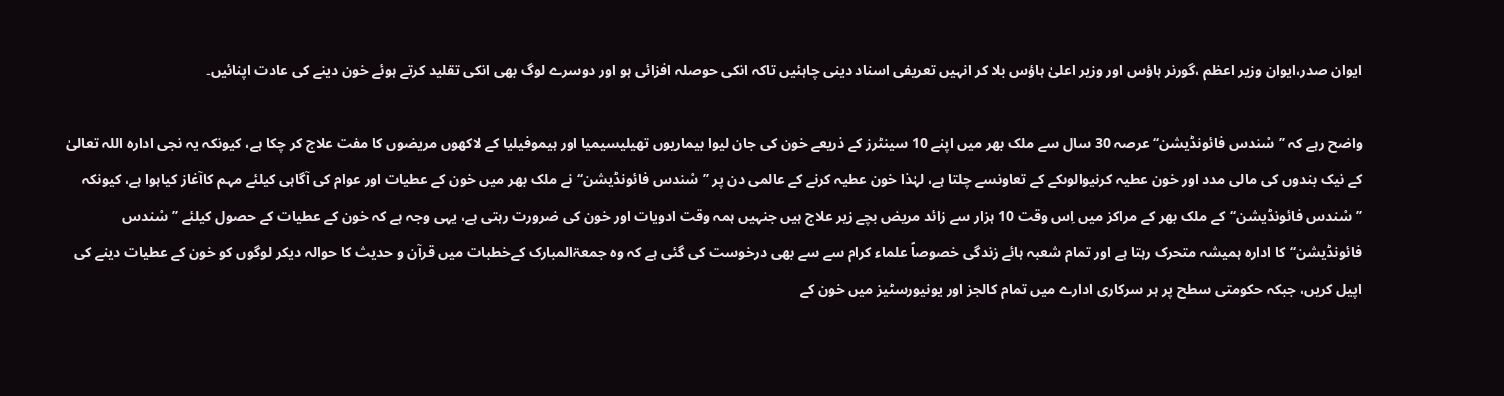ایوان صدر،ایوان وزیر اعظم ،گورنر ہاؤس اور وزیر اعلیٰ ہاؤس بلا کر انہیں تعریفی اسناد دینی چاہئیں تاکہ انکی حوصلہ افزائی ہو اور دوسرے لوگ بھی انکی تقلید کرتے ہوئے خون دینے کی عادت اپنائیں۔

واضح رہے کہ ’’سْندس فائونڈیشن‘‘عرصہ 30 سال سے ملک بھر میں اپنے 10 سینٹرز کے ذریعے خون کی جان لیوا بیماریوں تھیلیسیمیا اور ہیموفیلیا کے لاکھوں مریضوں کا مفت علاج کر چکا ہے، کیونکہ یہ نجی ادارہ اللہ تعالیٰ کے نیک بندوں کی مالی مدد اور خون عطیہ کرنیوالوںکے کے تعاونسے چلتا ہے، لہٰذا خون عطیہ کرنے کے عالمی دن پر ’’سْندس فائونڈیشن‘‘نے ملک بھر میں خون کے عطیات اور عوام کی آگاہی کیلئے مہم کاآغاز کیاہوا ہے، کیونکہ ’’سْندس فائونڈیشن‘‘کے ملک بھر کے مراکز میں اِس وقت 10 ہزار سے زائد مریض بچے زیر علاج ہیں جنہیں ہمہ وقت ادویات اور خون کی ضرورت رہتی ہے، یہی وجہ ہے کہ خون کے عطیات کے حصول کیلئے ’’سْندس فائونڈیشن‘‘کا ادارہ ہمیشہ متحرک رہتا ہے اور تمام شعبہ ہائے زندگی خصوصاً علماء کرام سے سے بھی درخوست کی گئی ہے کہ وہ جمعۃالمبارک کےخطبات میں قرآن و حدیث کا حوالہ دیکر لوگوں کو خون کے عطیات دینے کی اپیل کریں، جبکہ حکومتی سطح پر ہر سرکاری ادارے میں تمام کالجز اور یونیورسٹیز میں خون کے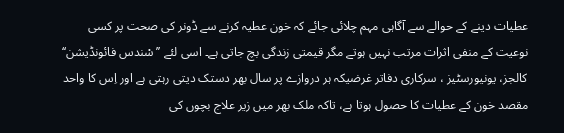عطیات دینے کے حوالے سے آگاہی مہم چلائی جائے کہ خون عطیہ کرنے سے ڈونر کی صحت پر کسی نوعیت کے منفی اثرات مرتب نہیں ہوتے مگر قیمتی زندگی بچ جاتی ہے۔ اسی لئے ’’سْندس فائونڈیشن‘‘ کالجز، یونیورسٹیز ، سرکاری دفاتر غرضیکہ ہر دروازے پر سال بھر دستک دیتی رہتی ہے اور اِس کا واحد مقصد خون کے عطیات کا حصول ہوتا ہے، تاکہ ملک بھر میں زیر علاج بچوں کی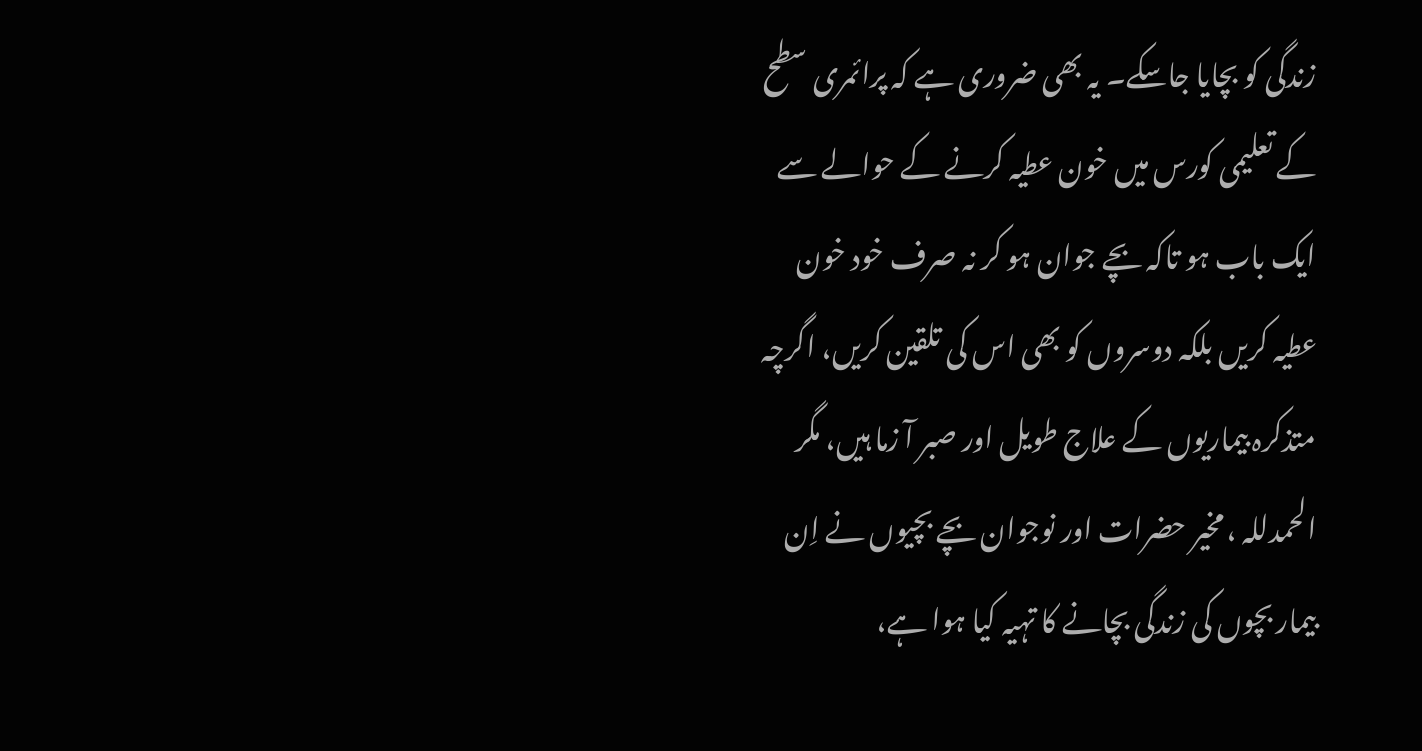زندگی کو بچایا جاسکے۔ یہ بھی ضروری ہے کہ پرائمری سطح کے تعلیمی کورس میں خون عطیہ کرنے کے حوالے سے ایک باب ہو تاکہ بچے جوان ہو کر نہ صرف خود خون عطیہ کریں بلکہ دوسروں کو بھی اس کی تلقین کریں، اگرچہ متذکرہ بیماریوں کے علاج طویل اور صبر آ زما ہیں، مگر الحمدللہ ، مخیر حضرات اور نوجوان بچے بچیوں نے اِن بیمار بچوں کی زندگی بچانے کا تہیہ کیا ہوا ہے،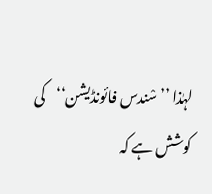لہٰذا ’’سْندس فائونڈیشن‘‘کی کوشش ہے کہ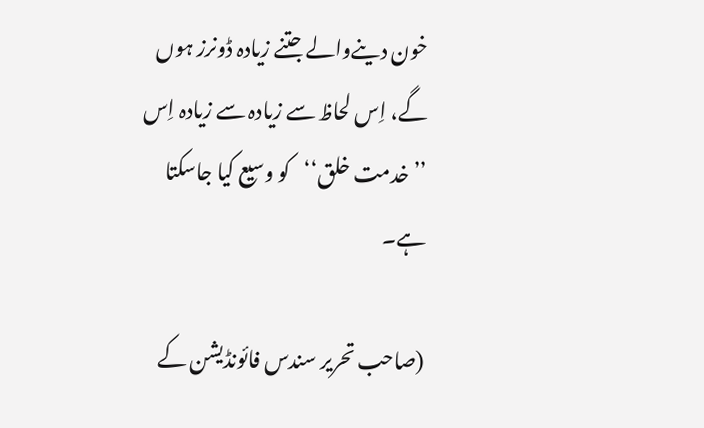خون دینےوالے جتنے زیادہ ڈونرز ہوں گے، اِس لحاظ سے زیادہ سے زیادہ اِس ’’خدمت خلق‘‘کو وسیع کیا جاسکتا ہے۔

(صاحب تحریر سندس فائونڈیشن کے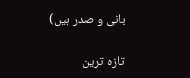بانی و صدر ہیں)

تازہ ترین